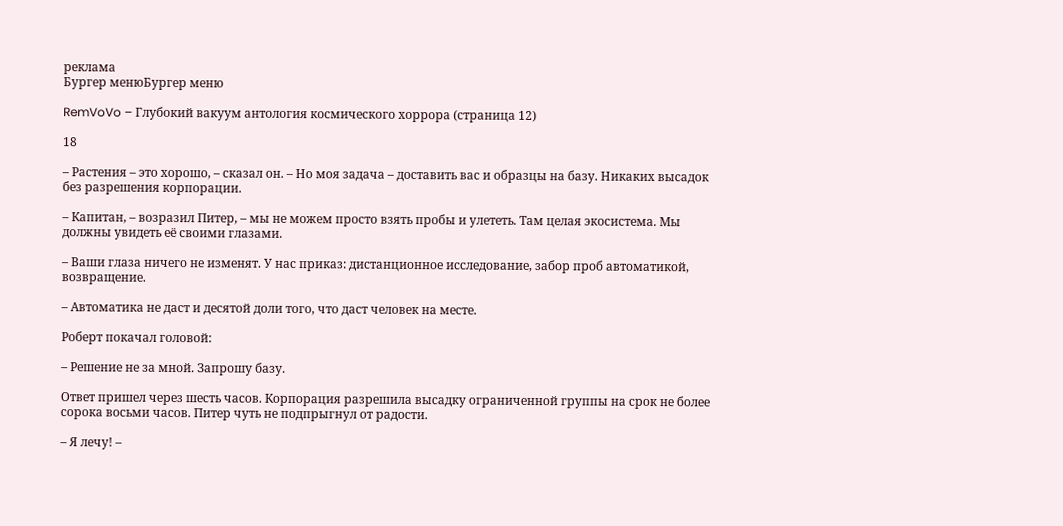реклама
Бургер менюБургер меню

RemVoVo – Глубокий вакуум антология космического хоррора (страница 12)

18

– Растения – это хорошо, – сказал он. – Но моя задача – доставить вас и образцы на базу. Никаких высадок без разрешения корпорации.

– Капитан, – возразил Питер, – мы не можем просто взять пробы и улететь. Там целая экосистема. Мы должны увидеть её своими глазами.

– Ваши глаза ничего не изменят. У нас приказ: дистанционное исследование, забор проб автоматикой, возвращение.

– Автоматика не даст и десятой доли того, что даст человек на месте.

Роберт покачал головой:

– Решение не за мной. Запрошу базу.

Ответ пришел через шесть часов. Корпорация разрешила высадку ограниченной группы на срок не более сорока восьми часов. Питер чуть не подпрыгнул от радости.

– Я лечу! –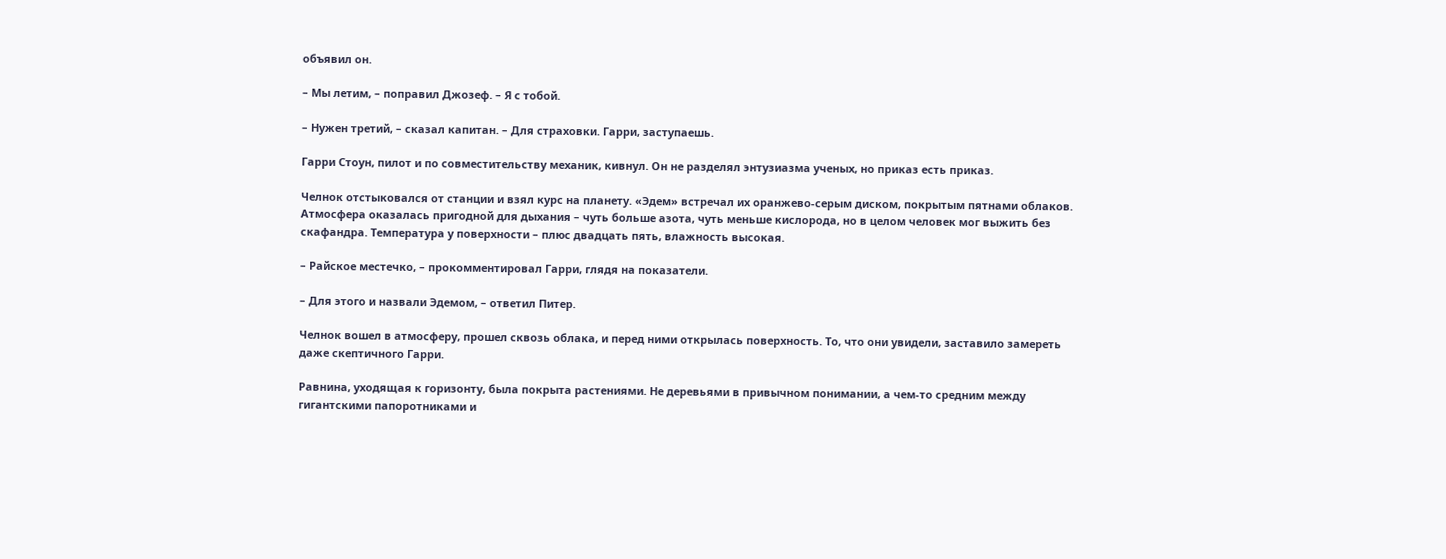объявил он.

– Мы летим, – поправил Джозеф. – Я с тобой.

– Нужен третий, – сказал капитан. – Для страховки. Гарри, заступаешь.

Гарри Стоун, пилот и по совместительству механик, кивнул. Он не разделял энтузиазма ученых, но приказ есть приказ.

Челнок отстыковался от станции и взял курс на планету. «Эдем» встречал их оранжево-серым диском, покрытым пятнами облаков. Атмосфера оказалась пригодной для дыхания – чуть больше азота, чуть меньше кислорода, но в целом человек мог выжить без скафандра. Температура у поверхности – плюс двадцать пять, влажность высокая.

– Райское местечко, – прокомментировал Гарри, глядя на показатели.

– Для этого и назвали Эдемом, – ответил Питер.

Челнок вошел в атмосферу, прошел сквозь облака, и перед ними открылась поверхность. То, что они увидели, заставило замереть даже скептичного Гарри.

Равнина, уходящая к горизонту, была покрыта растениями. Не деревьями в привычном понимании, а чем-то средним между гигантскими папоротниками и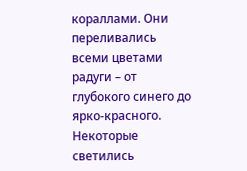кораллами. Они переливались всеми цветами радуги – от глубокого синего до ярко-красного. Некоторые светились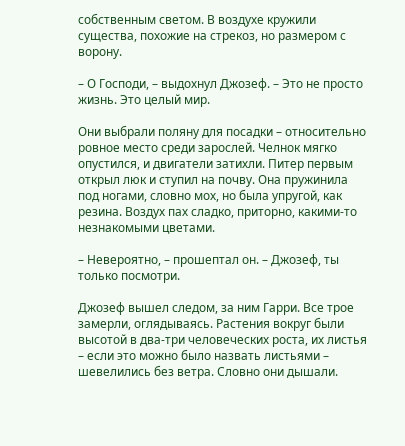собственным светом. В воздухе кружили существа, похожие на стрекоз, но размером с ворону.

– О Господи, – выдохнул Джозеф. – Это не просто жизнь. Это целый мир.

Они выбрали поляну для посадки – относительно ровное место среди зарослей. Челнок мягко опустился, и двигатели затихли. Питер первым открыл люк и ступил на почву. Она пружинила под ногами, словно мох, но была упругой, как резина. Воздух пах сладко, приторно, какими-то незнакомыми цветами.

– Невероятно, – прошептал он. – Джозеф, ты только посмотри.

Джозеф вышел следом, за ним Гарри. Все трое замерли, оглядываясь. Растения вокруг были высотой в два-три человеческих роста, их листья – если это можно было назвать листьями – шевелились без ветра. Словно они дышали.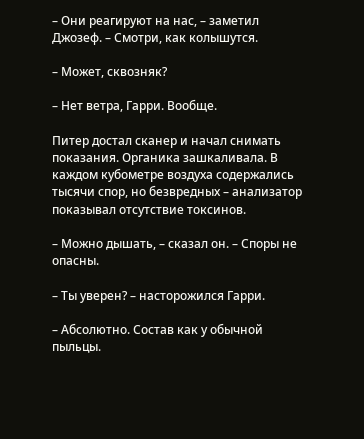– Они реагируют на нас, – заметил Джозеф. – Смотри, как колышутся.

– Может, сквозняк?

– Нет ветра, Гарри. Вообще.

Питер достал сканер и начал снимать показания. Органика зашкаливала. В каждом кубометре воздуха содержались тысячи спор, но безвредных – анализатор показывал отсутствие токсинов.

– Можно дышать, – сказал он. – Споры не опасны.

– Ты уверен? – насторожился Гарри.

– Абсолютно. Состав как у обычной пыльцы.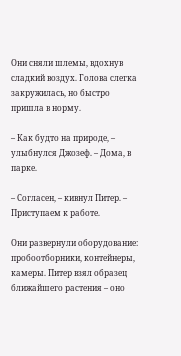Они сняли шлемы, вдохнув сладкий воздух. Голова слегка закружилась, но быстро пришла в норму.

– Как будто на природе, – улыбнулся Джозеф. – Дома, в парке.

– Согласен, – кивнул Питер. – Приступаем к работе.

Они развернули оборудование: пробоотборники, контейнеры, камеры. Питер взял образец ближайшего растения – оно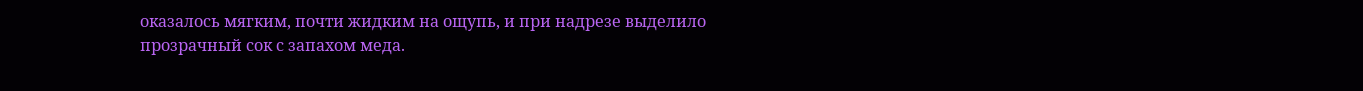оказалось мягким, почти жидким на ощупь, и при надрезе выделило прозрачный сок с запахом меда.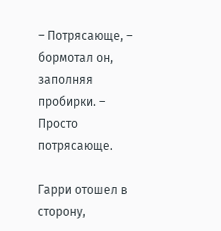– Потрясающе, – бормотал он, заполняя пробирки. – Просто потрясающе.

Гарри отошел в сторону,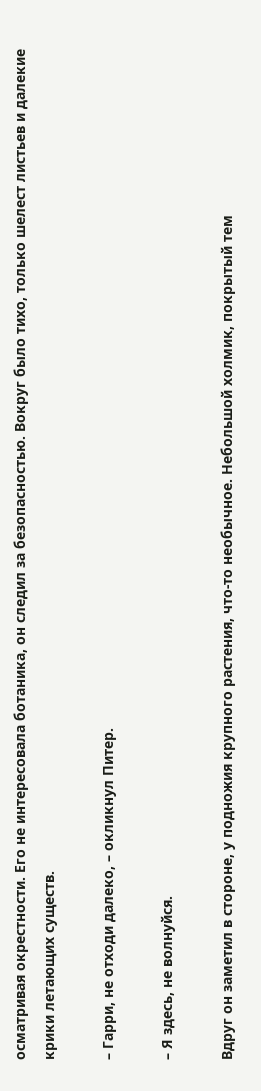осматривая окрестности. Его не интересовала ботаника, он следил за безопасностью. Вокруг было тихо, только шелест листьев и далекие крики летающих существ.

– Гарри, не отходи далеко, – окликнул Питер.

– Я здесь, не волнуйся.

Вдруг он заметил в стороне, у подножия крупного растения, что-то необычное. Небольшой холмик, покрытый тем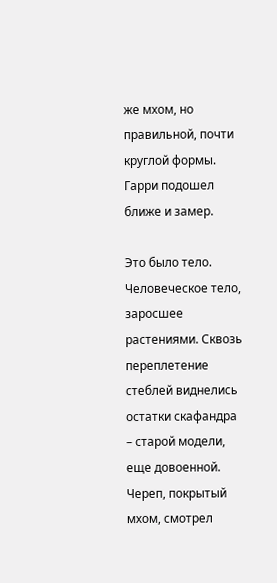же мхом, но правильной, почти круглой формы. Гарри подошел ближе и замер.

Это было тело. Человеческое тело, заросшее растениями. Сквозь переплетение стеблей виднелись остатки скафандра – старой модели, еще довоенной. Череп, покрытый мхом, смотрел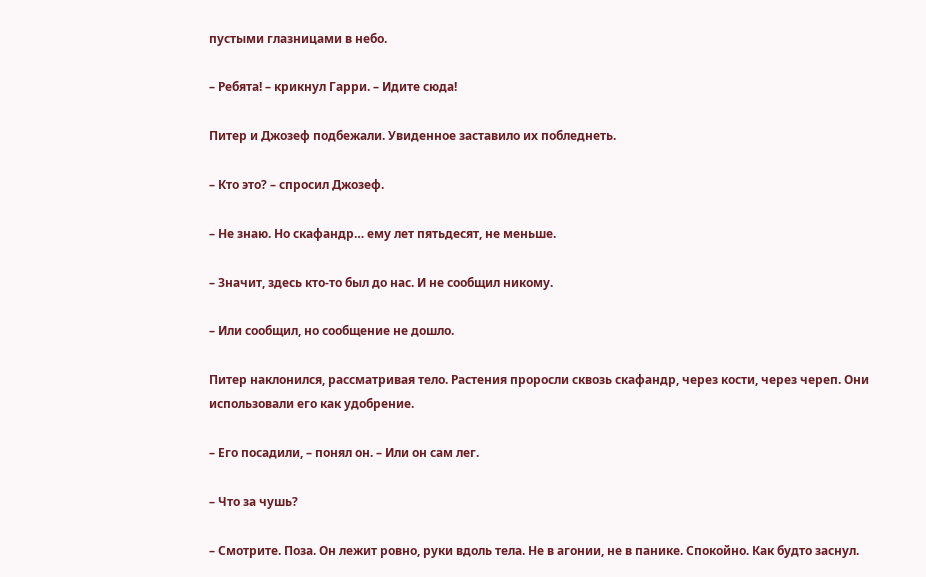пустыми глазницами в небо.

– Ребята! – крикнул Гарри. – Идите сюда!

Питер и Джозеф подбежали. Увиденное заставило их побледнеть.

– Кто это? – спросил Джозеф.

– Не знаю. Но скафандр… ему лет пятьдесят, не меньше.

– Значит, здесь кто-то был до нас. И не сообщил никому.

– Или сообщил, но сообщение не дошло.

Питер наклонился, рассматривая тело. Растения проросли сквозь скафандр, через кости, через череп. Они использовали его как удобрение.

– Его посадили, – понял он. – Или он сам лег.

– Что за чушь?

– Смотрите. Поза. Он лежит ровно, руки вдоль тела. Не в агонии, не в панике. Спокойно. Как будто заснул.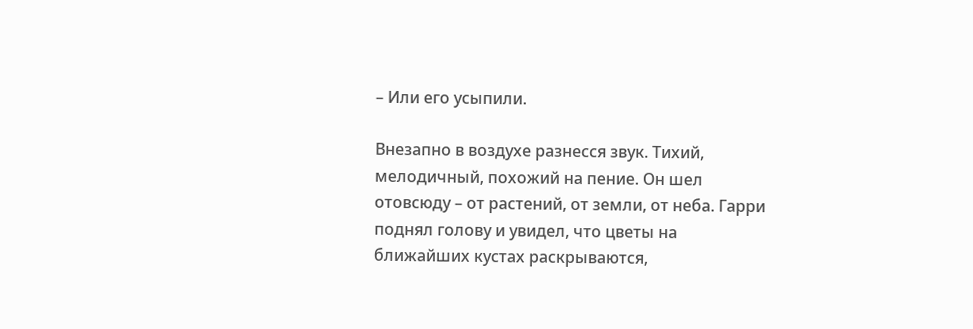– Или его усыпили.

Внезапно в воздухе разнесся звук. Тихий, мелодичный, похожий на пение. Он шел отовсюду – от растений, от земли, от неба. Гарри поднял голову и увидел, что цветы на ближайших кустах раскрываются,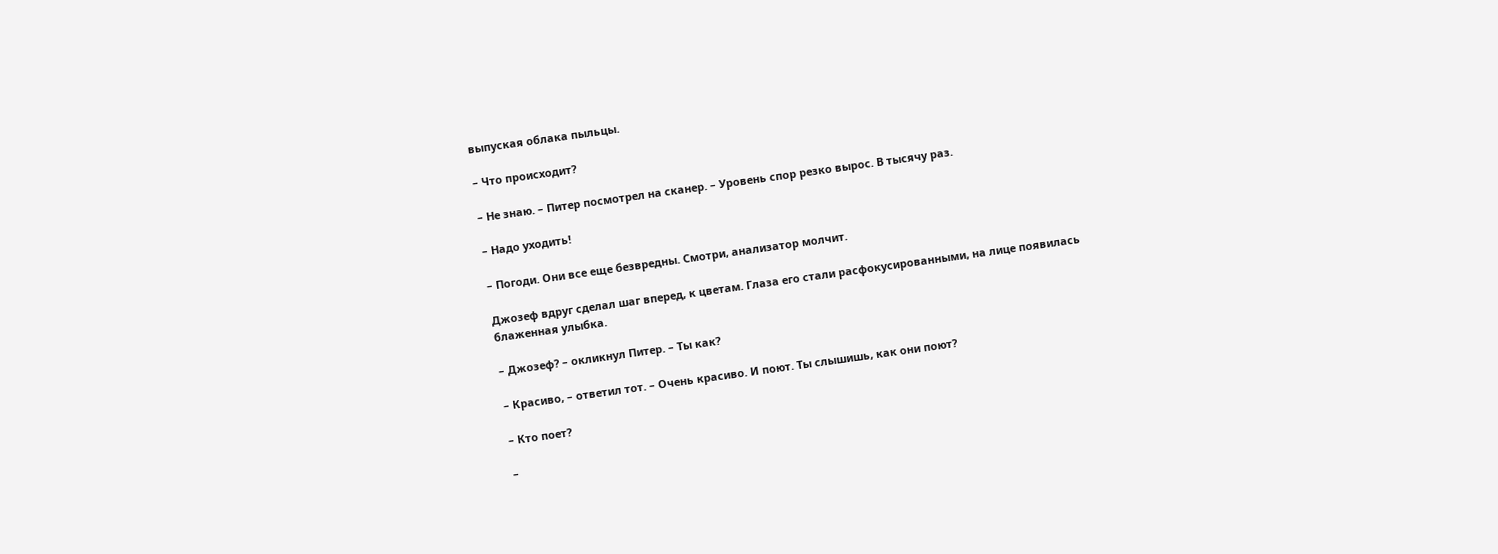выпуская облака пыльцы.

– Что происходит?

– Не знаю. – Питер посмотрел на сканер. – Уровень спор резко вырос. В тысячу раз.

– Надо уходить!

– Погоди. Они все еще безвредны. Смотри, анализатор молчит.

Джозеф вдруг сделал шаг вперед, к цветам. Глаза его стали расфокусированными, на лице появилась блаженная улыбка.

– Джозеф? – окликнул Питер. – Ты как?

– Красиво, – ответил тот. – Очень красиво. И поют. Ты слышишь, как они поют?

– Кто поет?

–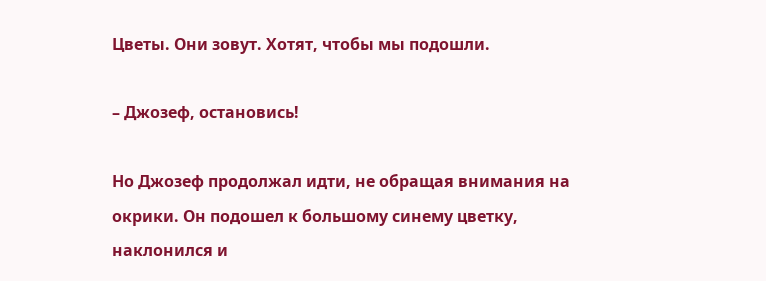Цветы. Они зовут. Хотят, чтобы мы подошли.

– Джозеф, остановись!

Но Джозеф продолжал идти, не обращая внимания на окрики. Он подошел к большому синему цветку, наклонился и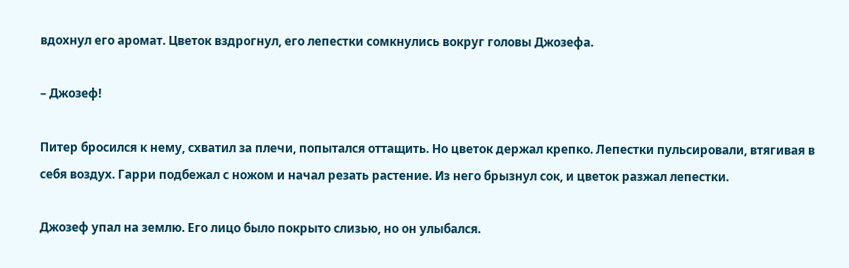вдохнул его аромат. Цветок вздрогнул, его лепестки сомкнулись вокруг головы Джозефа.

– Джозеф!

Питер бросился к нему, схватил за плечи, попытался оттащить. Но цветок держал крепко. Лепестки пульсировали, втягивая в себя воздух. Гарри подбежал с ножом и начал резать растение. Из него брызнул сок, и цветок разжал лепестки.

Джозеф упал на землю. Его лицо было покрыто слизью, но он улыбался.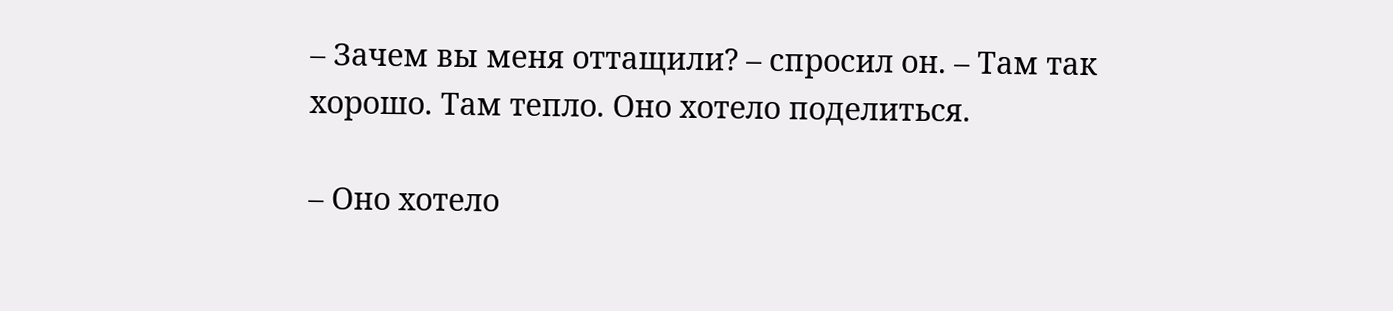– Зачем вы меня оттащили? – спросил он. – Там так хорошо. Там тепло. Оно хотело поделиться.

– Оно хотело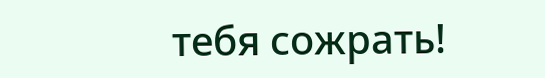тебя сожрать!